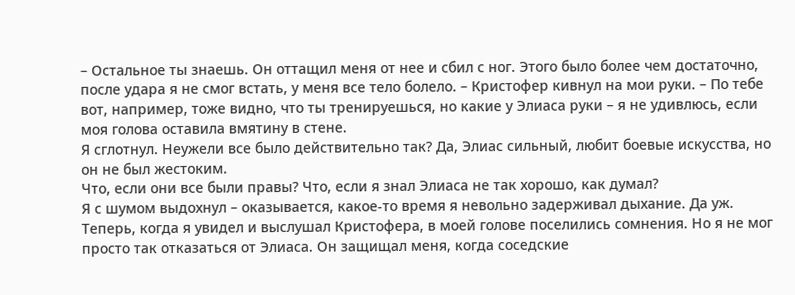– Остальное ты знаешь. Он оттащил меня от нее и сбил с ног. Этого было более чем достаточно, после удара я не смог встать, у меня все тело болело. – Кристофер кивнул на мои руки. – По тебе вот, например, тоже видно, что ты тренируешься, но какие у Элиаса руки – я не удивлюсь, если моя голова оставила вмятину в стене.
Я сглотнул. Неужели все было действительно так? Да, Элиас сильный, любит боевые искусства, но он не был жестоким.
Что, если они все были правы? Что, если я знал Элиаса не так хорошо, как думал?
Я с шумом выдохнул – оказывается, какое-то время я невольно задерживал дыхание. Да уж. Теперь, когда я увидел и выслушал Кристофера, в моей голове поселились сомнения. Но я не мог просто так отказаться от Элиаса. Он защищал меня, когда соседские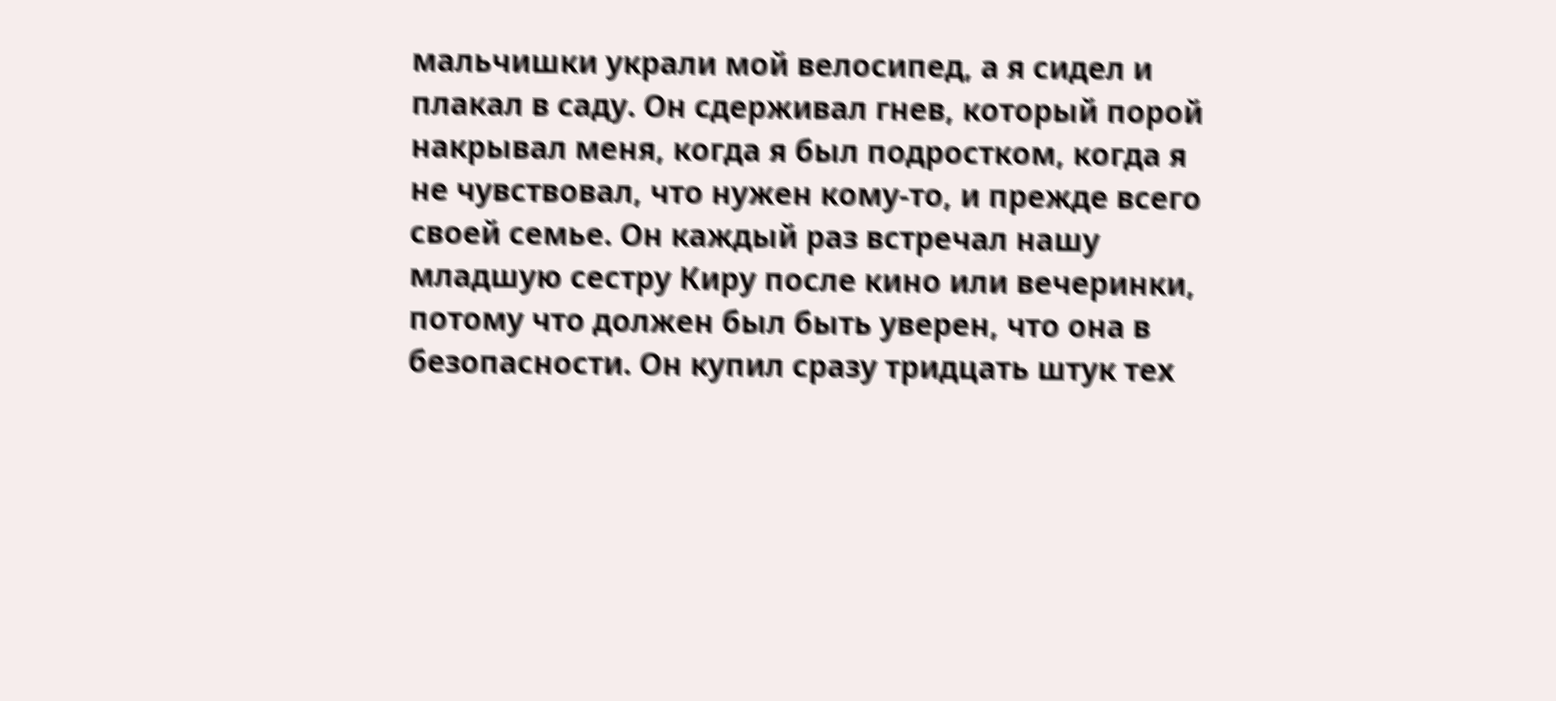мальчишки украли мой велосипед, а я сидел и плакал в саду. Он сдерживал гнев, который порой накрывал меня, когда я был подростком, когда я не чувствовал, что нужен кому-то, и прежде всего своей семье. Он каждый раз встречал нашу младшую сестру Киру после кино или вечеринки, потому что должен был быть уверен, что она в безопасности. Он купил сразу тридцать штук тех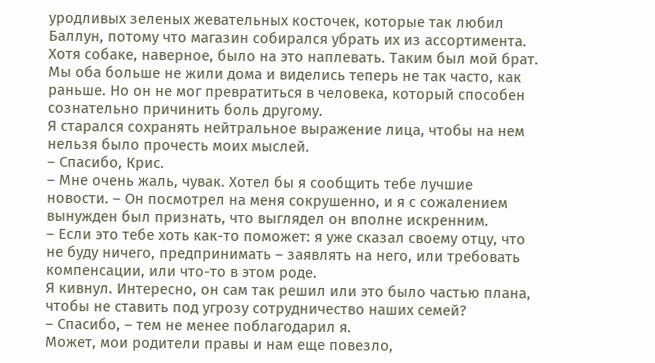уродливых зеленых жевательных косточек, которые так любил Баллун, потому что магазин собирался убрать их из ассортимента. Хотя собаке, наверное, было на это наплевать. Таким был мой брат. Мы оба больше не жили дома и виделись теперь не так часто, как раньше. Но он не мог превратиться в человека, который способен сознательно причинить боль другому.
Я старался сохранять нейтральное выражение лица, чтобы на нем нельзя было прочесть моих мыслей.
– Спасибо, Крис.
– Мне очень жаль, чувак. Хотел бы я сообщить тебе лучшие новости. – Он посмотрел на меня сокрушенно, и я с сожалением вынужден был признать, что выглядел он вполне искренним.
– Если это тебе хоть как-то поможет: я уже сказал своему отцу, что не буду ничего, предпринимать – заявлять на него, или требовать компенсации, или что-то в этом роде.
Я кивнул. Интересно, он сам так решил или это было частью плана, чтобы не ставить под угрозу сотрудничество наших семей?
– Спасибо, – тем не менее поблагодарил я.
Может, мои родители правы и нам еще повезло,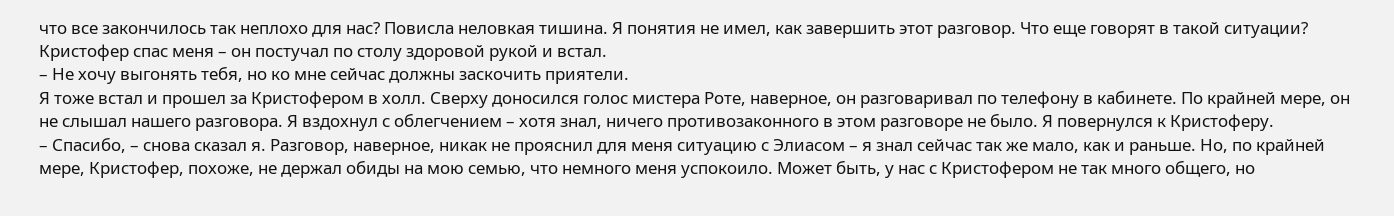что все закончилось так неплохо для нас? Повисла неловкая тишина. Я понятия не имел, как завершить этот разговор. Что еще говорят в такой ситуации? Кристофер спас меня – он постучал по столу здоровой рукой и встал.
– Не хочу выгонять тебя, но ко мне сейчас должны заскочить приятели.
Я тоже встал и прошел за Кристофером в холл. Сверху доносился голос мистера Роте, наверное, он разговаривал по телефону в кабинете. По крайней мере, он не слышал нашего разговора. Я вздохнул с облегчением – хотя знал, ничего противозаконного в этом разговоре не было. Я повернулся к Кристоферу.
– Спасибо, – снова сказал я. Разговор, наверное, никак не прояснил для меня ситуацию с Элиасом – я знал сейчас так же мало, как и раньше. Но, по крайней мере, Кристофер, похоже, не держал обиды на мою семью, что немного меня успокоило. Может быть, у нас с Кристофером не так много общего, но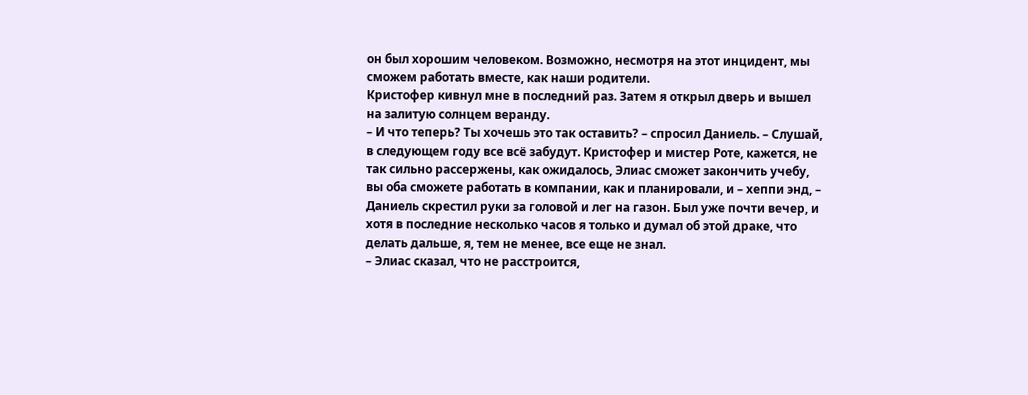он был хорошим человеком. Возможно, несмотря на этот инцидент, мы сможем работать вместе, как наши родители.
Кристофер кивнул мне в последний раз. Затем я открыл дверь и вышел на залитую солнцем веранду.
– И что теперь? Ты хочешь это так оставить? – спросил Даниель. – Слушай, в следующем году все всё забудут. Кристофер и мистер Роте, кажется, не так сильно рассержены, как ожидалось, Элиас сможет закончить учебу, вы оба сможете работать в компании, как и планировали, и – хеппи энд, – Даниель скрестил руки за головой и лег на газон. Был уже почти вечер, и хотя в последние несколько часов я только и думал об этой драке, что делать дальше, я, тем не менее, все еще не знал.
– Элиас сказал, что не расстроится,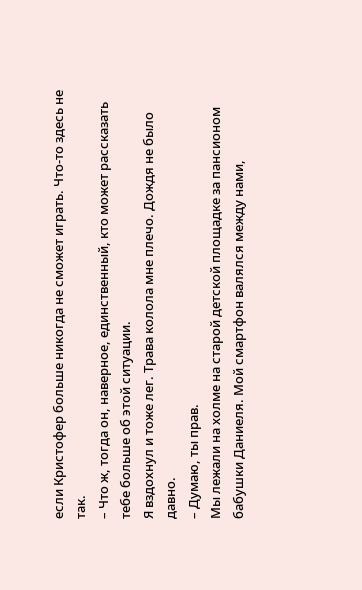если Кристофер больше никогда не сможет играть. Что-то здесь не так.
– Что ж, тогда он, наверное, единственный, кто может рассказать тебе больше об этой ситуации.
Я вздохнул и тоже лег. Трава колола мне плечо. Дождя не было давно.
– Думаю, ты прав.
Мы лежали на холме на старой детской площадке за пансионом бабушки Даниеля. Мой смартфон валялся между нами,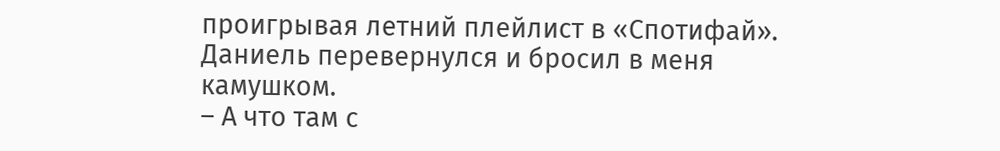проигрывая летний плейлист в «Спотифай».
Даниель перевернулся и бросил в меня камушком.
– А что там с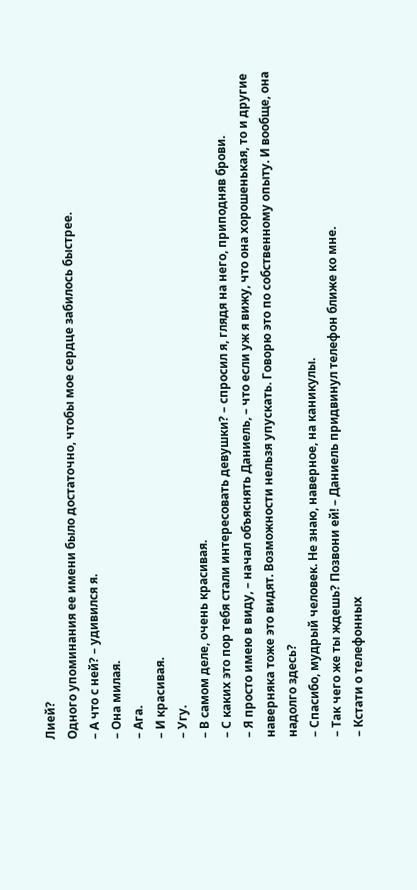Лией?
Одного упоминания ее имени было достаточно, чтобы мое сердце забилось быстрее.
– А что с ней? – удивился я.
– Она милая.
– Ага.
– И красивая.
– Угу.
– В самом деле, очень красивая.
– С каких это пор тебя стали интересовать девушки? – спросил я, глядя на него, приподняв брови.
– Я просто имею в виду, – начал объяснять Даниель, – что если уж я вижу, что она хорошенькая, то и другие наверняка тоже это видят. Возможности нельзя упускать. Говорю это по собственному опыту. И вообще, она надолго здесь?
– Спасибо, мудрый человек. Не знаю, наверное, на каникулы.
– Так чего же ты ждешь? Позвони ей! – Даниель придвинул телефон ближе ко мне.
– Кстати о телефонных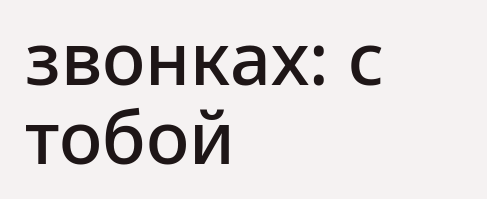звонках: с тобой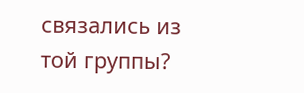связались из той группы?